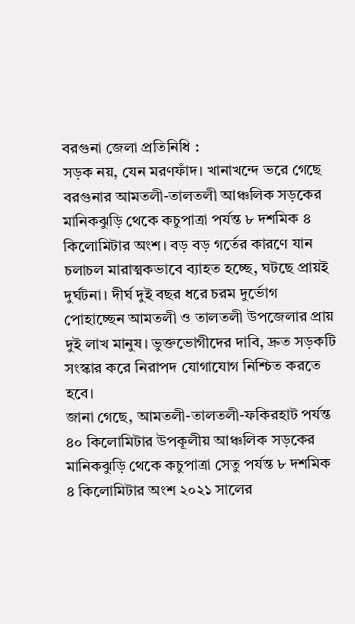বরগুনা জেলা প্রতিনিধি :
সড়ক নয়, যেন মরণফাঁদ। খানাখন্দে ভরে গেছে বরগুনার আমতলী-তালতলী আঞ্চলিক সড়কের মানিকঝুড়ি থেকে কচুপাত্রা পর্যন্ত ৮ দশমিক ৪ কিলোমিটার অংশ। বড় বড় গর্তের কারণে যান চলাচল মারাত্মকভাবে ব্যাহত হচ্ছে, ঘটছে প্রায়ই দুর্ঘটনা। দীর্ঘ দুই বছর ধরে চরম দুর্ভোগ পোহাচ্ছেন আমতলী ও তালতলী উপজেলার প্রায় দুই লাখ মানুষ। ভুক্তভোগীদের দাবি, দ্রুত সড়কটি সংস্কার করে নিরাপদ যোগাযোগ নিশ্চিত করতে হবে।
জানা গেছে, আমতলী-তালতলী-ফকিরহাট পর্যন্ত ৪০ কিলোমিটার উপকূলীয় আঞ্চলিক সড়কের মানিকঝুড়ি থেকে কচুপাত্রা সেতু পর্যন্ত ৮ দশমিক ৪ কিলোমিটার অংশ ২০২১ সালের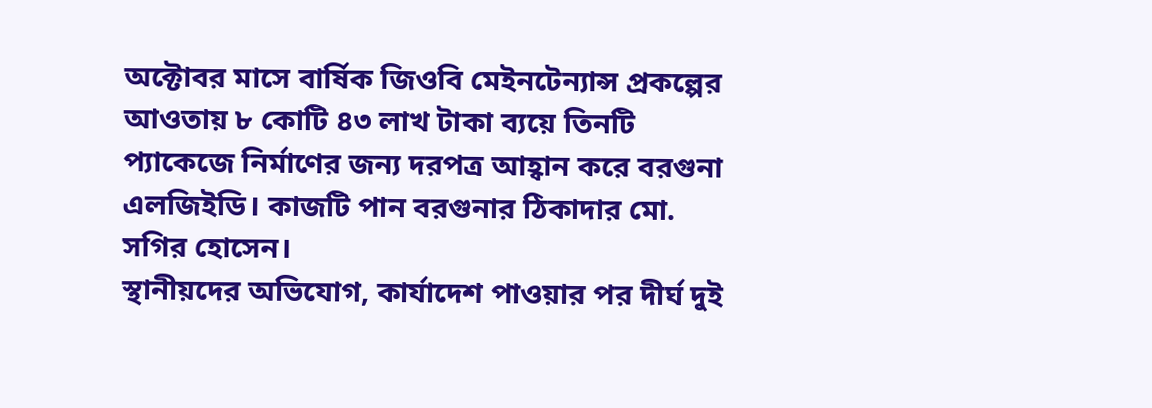অক্টোবর মাসে বার্ষিক জিওবি মেইনটেন্যান্স প্রকল্পের আওতায় ৮ কোটি ৪৩ লাখ টাকা ব্যয়ে তিনটি প্যাকেজে নির্মাণের জন্য দরপত্র আহ্বান করে বরগুনা এলজিইডি। কাজটি পান বরগুনার ঠিকাদার মো. সগির হোসেন।
স্থানীয়দের অভিযোগ, কার্যাদেশ পাওয়ার পর দীর্ঘ দুই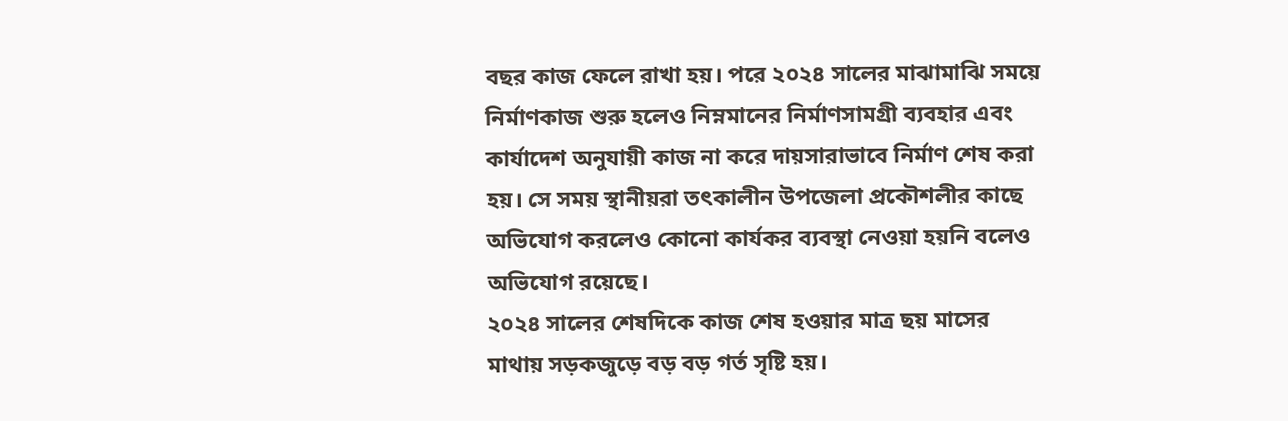বছর কাজ ফেলে রাখা হয়। পরে ২০২৪ সালের মাঝামাঝি সময়ে নির্মাণকাজ শুরু হলেও নিম্নমানের নির্মাণসামগ্রী ব্যবহার এবং কার্যাদেশ অনুযায়ী কাজ না করে দায়সারাভাবে নির্মাণ শেষ করা হয়। সে সময় স্থানীয়রা তৎকালীন উপজেলা প্রকৌশলীর কাছে অভিযোগ করলেও কোনো কার্যকর ব্যবস্থা নেওয়া হয়নি বলেও অভিযোগ রয়েছে।
২০২৪ সালের শেষদিকে কাজ শেষ হওয়ার মাত্র ছয় মাসের মাথায় সড়কজুড়ে বড় বড় গর্ত সৃষ্টি হয়।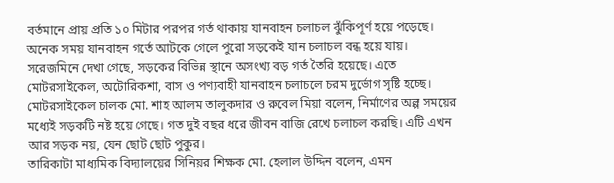বর্তমানে প্রায় প্রতি ১০ মিটার পরপর গর্ত থাকায় যানবাহন চলাচল ঝুঁকিপূর্ণ হয়ে পড়েছে। অনেক সময় যানবাহন গর্তে আটকে গেলে পুরো সড়কেই যান চলাচল বন্ধ হয়ে যায়।
সরেজমিনে দেখা গেছে, সড়কের বিভিন্ন স্থানে অসংখ্য বড় গর্ত তৈরি হয়েছে। এতে মোটরসাইকেল, অটোরিকশা, বাস ও পণ্যবাহী যানবাহন চলাচলে চরম দুর্ভোগ সৃষ্টি হচ্ছে।
মোটরসাইকেল চালক মো. শাহ আলম তালুকদার ও রুবেল মিয়া বলেন, নির্মাণের অল্প সময়ের মধ্যেই সড়কটি নষ্ট হয়ে গেছে। গত দুই বছর ধরে জীবন বাজি রেখে চলাচল করছি। এটি এখন আর সড়ক নয়, যেন ছোট ছোট পুকুর।
তারিকাটা মাধ্যমিক বিদ্যালয়ের সিনিয়র শিক্ষক মো. হেলাল উদ্দিন বলেন, এমন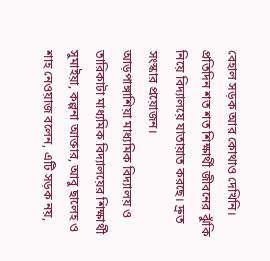বেহাল সড়ক আর কোথাও দেখিনি। প্রতিদিন শত শত শিক্ষার্থী জীবনের ঝুঁকি নিয়ে বিদ্যালয়ে যাতায়াত করছে। দ্রুত সংস্কার প্রয়োজন।
আড়পাঙ্গাশিয়া মাধ্যমিক বিদ্যালয় ও তারিকাটা মাধ্যমিক বিদ্যালয়ের শিক্ষার্থী সুমাইয়া, কল্পনা আক্তার, আবু ছালেহ ও শাহ নেওয়াজ বলেন, এটি সড়ক নয়,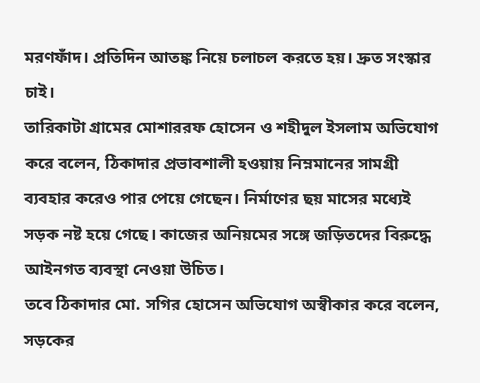মরণফাঁদ। প্রতিদিন আতঙ্ক নিয়ে চলাচল করতে হয়। দ্রুত সংস্কার চাই।
তারিকাটা গ্রামের মোশাররফ হোসেন ও শহীদুল ইসলাম অভিযোগ করে বলেন, ঠিকাদার প্রভাবশালী হওয়ায় নিম্নমানের সামগ্রী ব্যবহার করেও পার পেয়ে গেছেন। নির্মাণের ছয় মাসের মধ্যেই সড়ক নষ্ট হয়ে গেছে। কাজের অনিয়মের সঙ্গে জড়িতদের বিরুদ্ধে আইনগত ব্যবস্থা নেওয়া উচিত।
তবে ঠিকাদার মো. সগির হোসেন অভিযোগ অস্বীকার করে বলেন, সড়কের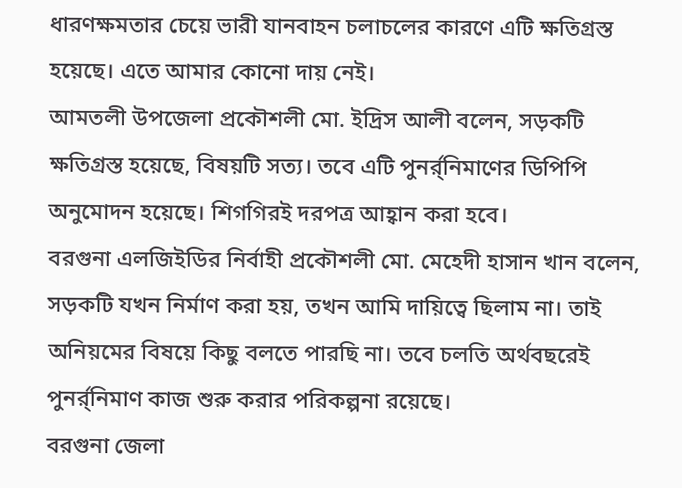ধারণক্ষমতার চেয়ে ভারী যানবাহন চলাচলের কারণে এটি ক্ষতিগ্রস্ত হয়েছে। এতে আমার কোনো দায় নেই।
আমতলী উপজেলা প্রকৌশলী মো. ইদ্রিস আলী বলেন, সড়কটি ক্ষতিগ্রস্ত হয়েছে, বিষয়টি সত্য। তবে এটি পুনর্র্নিমাণের ডিপিপি অনুমোদন হয়েছে। শিগগিরই দরপত্র আহ্বান করা হবে।
বরগুনা এলজিইডির নির্বাহী প্রকৌশলী মো. মেহেদী হাসান খান বলেন, সড়কটি যখন নির্মাণ করা হয়, তখন আমি দায়িত্বে ছিলাম না। তাই অনিয়মের বিষয়ে কিছু বলতে পারছি না। তবে চলতি অর্থবছরেই পুনর্র্নিমাণ কাজ শুরু করার পরিকল্পনা রয়েছে।
বরগুনা জেলা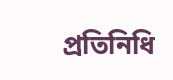প্রতিনিধি